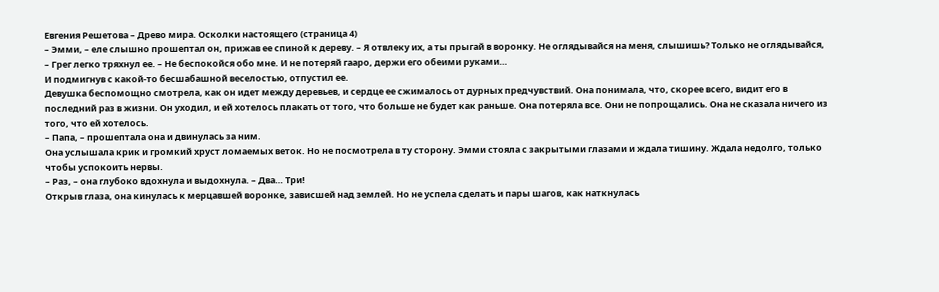Евгения Решетова – Древо мира. Осколки настоящего (страница 4)
– Эмми, – еле слышно прошептал он, прижав ее спиной к дереву. – Я отвлеку их, а ты прыгай в воронку. Не оглядывайся на меня, слышишь? Только не оглядывайся, – Грег легко тряхнул ее. – Не беспокойся обо мне. И не потеряй гааро, держи его обеими руками…
И подмигнув с какой-то бесшабашной веселостью, отпустил ее.
Девушка беспомощно смотрела, как он идет между деревьев, и сердце ее сжималось от дурных предчувствий. Она понимала, что, скорее всего, видит его в последний раз в жизни. Он уходил, и ей хотелось плакать от того, что больше не будет как раньше. Она потеряла все. Они не попрощались. Она не сказала ничего из того, что ей хотелось.
– Папа, – прошептала она и двинулась за ним.
Она услышала крик и громкий хруст ломаемых веток. Но не посмотрела в ту сторону. Эмми стояла с закрытыми глазами и ждала тишину. Ждала недолго, только чтобы успокоить нервы.
– Раз, – она глубоко вдохнула и выдохнула. – Два… Три!
Открыв глаза, она кинулась к мерцавшей воронке, зависшей над землей. Но не успела сделать и пары шагов, как наткнулась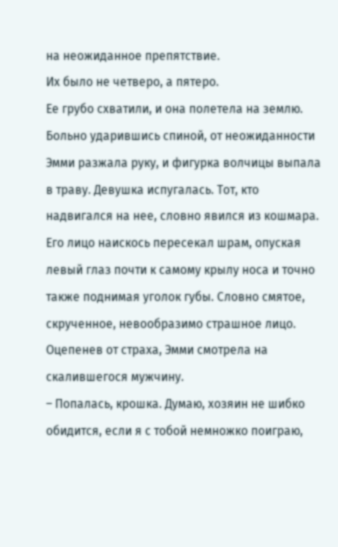на неожиданное препятствие.
Их было не четверо, а пятеро.
Ее грубо схватили, и она полетела на землю. Больно ударившись спиной, от неожиданности Эмми разжала руку, и фигурка волчицы выпала в траву. Девушка испугалась. Тот, кто надвигался на нее, словно явился из кошмара. Его лицо наискось пересекал шрам, опуская левый глаз почти к самому крылу носа и точно также поднимая уголок губы. Словно смятое, скрученное, невообразимо страшное лицо. Оцепенев от страха, Эмми смотрела на скалившегося мужчину.
– Попалась, крошка. Думаю, хозяин не шибко обидится, если я с тобой немножко поиграю,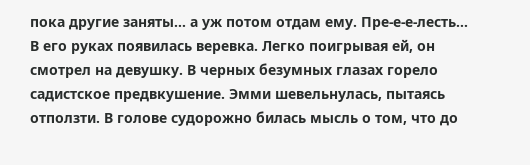пока другие заняты… а уж потом отдам ему. Пре-е-е-лесть…
В его руках появилась веревка. Легко поигрывая ей, он смотрел на девушку. В черных безумных глазах горело садистское предвкушение. Эмми шевельнулась, пытаясь отползти. В голове судорожно билась мысль о том, что до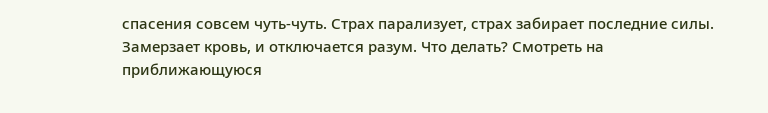спасения совсем чуть-чуть. Страх парализует, страх забирает последние силы. Замерзает кровь, и отключается разум. Что делать? Смотреть на приближающуюся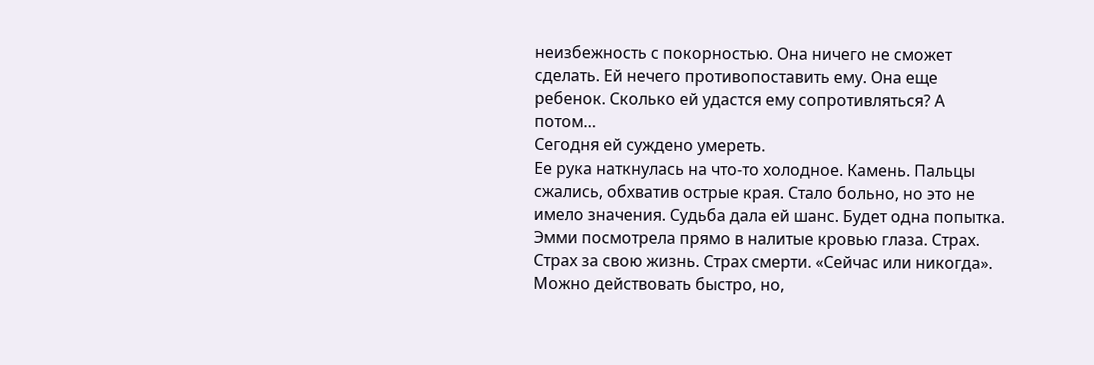неизбежность с покорностью. Она ничего не сможет сделать. Ей нечего противопоставить ему. Она еще ребенок. Сколько ей удастся ему сопротивляться? А потом…
Сегодня ей суждено умереть.
Ее рука наткнулась на что-то холодное. Камень. Пальцы сжались, обхватив острые края. Стало больно, но это не имело значения. Судьба дала ей шанс. Будет одна попытка. Эмми посмотрела прямо в налитые кровью глаза. Страх. Страх за свою жизнь. Страх смерти. «Сейчас или никогда».
Можно действовать быстро, но,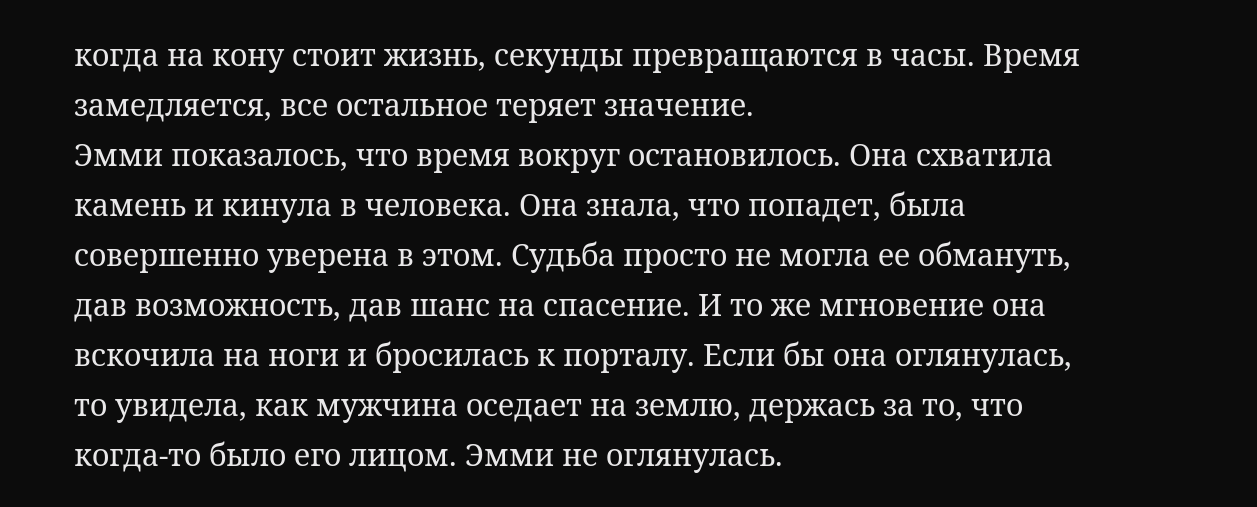когда на кону стоит жизнь, секунды превращаются в часы. Время замедляется, все остальное теряет значение.
Эмми показалось, что время вокруг остановилось. Она схватила камень и кинула в человека. Она знала, что попадет, была совершенно уверена в этом. Судьба просто не могла ее обмануть, дав возможность, дав шанс на спасение. И то же мгновение она вскочила на ноги и бросилась к порталу. Если бы она оглянулась, то увидела, как мужчина оседает на землю, держась за то, что когда-то было его лицом. Эмми не оглянулась.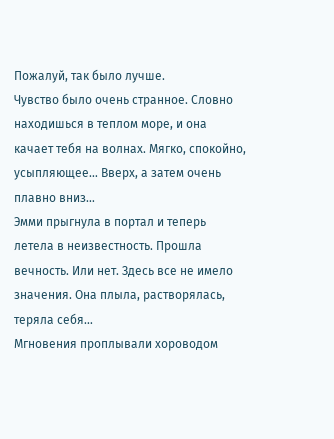Пожалуй, так было лучше.
Чувство было очень странное. Словно находишься в теплом море, и она качает тебя на волнах. Мягко, спокойно, усыпляющее… Вверх, а затем очень плавно вниз…
Эмми прыгнула в портал и теперь летела в неизвестность. Прошла вечность. Или нет. Здесь все не имело значения. Она плыла, растворялась, теряла себя…
Мгновения проплывали хороводом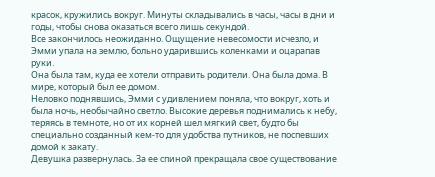красок, кружились вокруг. Минуты складывались в часы, часы в дни и годы, чтобы снова оказаться всего лишь секундой.
Все закончилось неожиданно. Ощущение невесомости исчезло, и Эмми упала на землю, больно ударившись коленками и оцарапав руки.
Она была там, куда ее хотели отправить родители. Она была дома. В мире, который был ее домом.
Неловко поднявшись, Эмми с удивлением поняла, что вокруг, хоть и была ночь, необычайно светло. Высокие деревья поднимались к небу, теряясь в темноте, но от их корней шел мягкий свет, будто бы специально созданный кем-то для удобства путников, не поспевших домой к закату.
Девушка развернулась. За ее спиной прекращала свое существование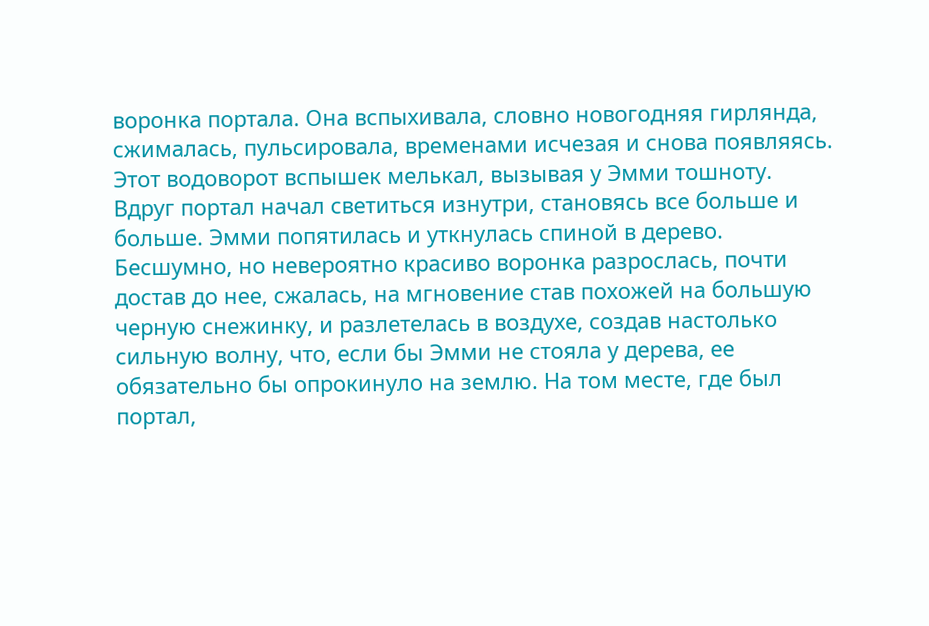воронка портала. Она вспыхивала, словно новогодняя гирлянда, сжималась, пульсировала, временами исчезая и снова появляясь. Этот водоворот вспышек мелькал, вызывая у Эмми тошноту. Вдруг портал начал светиться изнутри, становясь все больше и больше. Эмми попятилась и уткнулась спиной в дерево. Бесшумно, но невероятно красиво воронка разрослась, почти достав до нее, сжалась, на мгновение став похожей на большую черную снежинку, и разлетелась в воздухе, создав настолько сильную волну, что, если бы Эмми не стояла у дерева, ее обязательно бы опрокинуло на землю. На том месте, где был портал,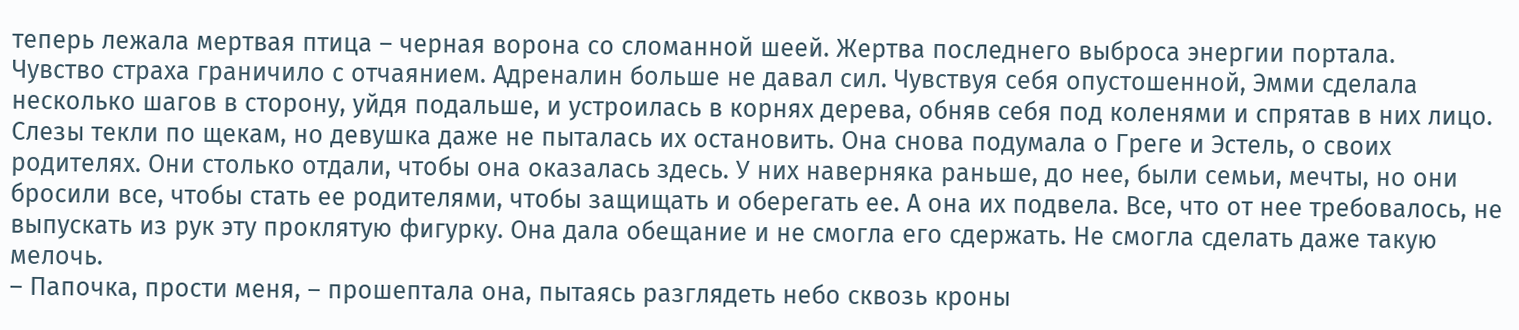теперь лежала мертвая птица – черная ворона со сломанной шеей. Жертва последнего выброса энергии портала.
Чувство страха граничило с отчаянием. Адреналин больше не давал сил. Чувствуя себя опустошенной, Эмми сделала несколько шагов в сторону, уйдя подальше, и устроилась в корнях дерева, обняв себя под коленями и спрятав в них лицо. Слезы текли по щекам, но девушка даже не пыталась их остановить. Она снова подумала о Греге и Эстель, о своих родителях. Они столько отдали, чтобы она оказалась здесь. У них наверняка раньше, до нее, были семьи, мечты, но они бросили все, чтобы стать ее родителями, чтобы защищать и оберегать ее. А она их подвела. Все, что от нее требовалось, не выпускать из рук эту проклятую фигурку. Она дала обещание и не смогла его сдержать. Не смогла сделать даже такую мелочь.
– Папочка, прости меня, – прошептала она, пытаясь разглядеть небо сквозь кроны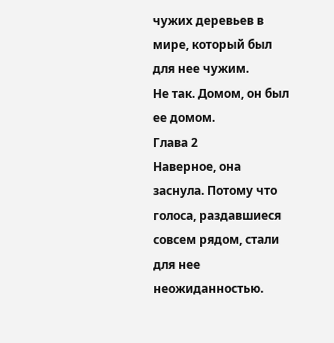чужих деревьев в мире, который был для нее чужим.
Не так. Домом, он был ее домом.
Глава 2
Наверное, она заснула. Потому что голоса, раздавшиеся совсем рядом, стали для нее неожиданностью.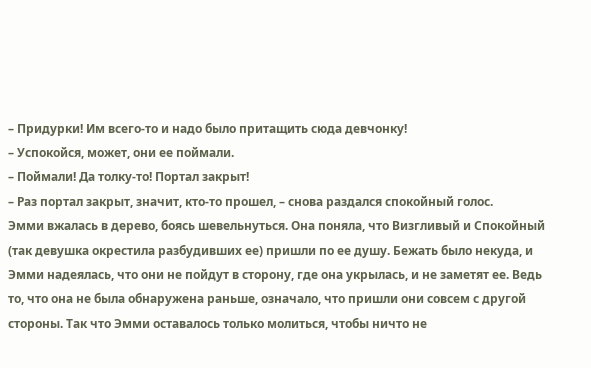– Придурки! Им всего-то и надо было притащить сюда девчонку!
– Успокойся, может, они ее поймали.
– Поймали! Да толку-то! Портал закрыт!
– Раз портал закрыт, значит, кто-то прошел, – снова раздался спокойный голос.
Эмми вжалась в дерево, боясь шевельнуться. Она поняла, что Визгливый и Спокойный (так девушка окрестила разбудивших ее) пришли по ее душу. Бежать было некуда, и Эмми надеялась, что они не пойдут в сторону, где она укрылась, и не заметят ее. Ведь то, что она не была обнаружена раньше, означало, что пришли они совсем с другой стороны. Так что Эмми оставалось только молиться, чтобы ничто не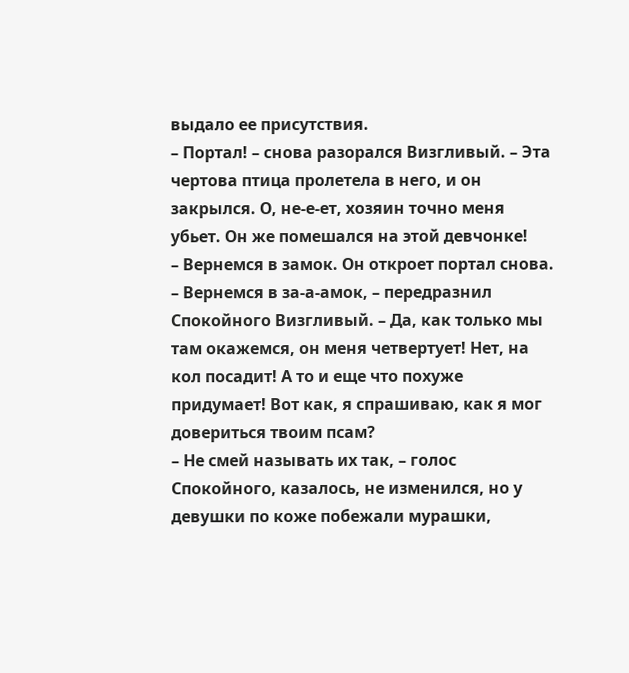выдало ее присутствия.
– Портал! – снова разорался Визгливый. – Эта чертова птица пролетела в него, и он закрылся. О, не-е-ет, хозяин точно меня убьет. Он же помешался на этой девчонке!
– Вернемся в замок. Он откроет портал снова.
– Вернемся в за-а-амок, – передразнил Спокойного Визгливый. – Да, как только мы там окажемся, он меня четвертует! Нет, на кол посадит! А то и еще что похуже придумает! Вот как, я спрашиваю, как я мог довериться твоим псам?
– Не смей называть их так, – голос Спокойного, казалось, не изменился, но у девушки по коже побежали мурашки,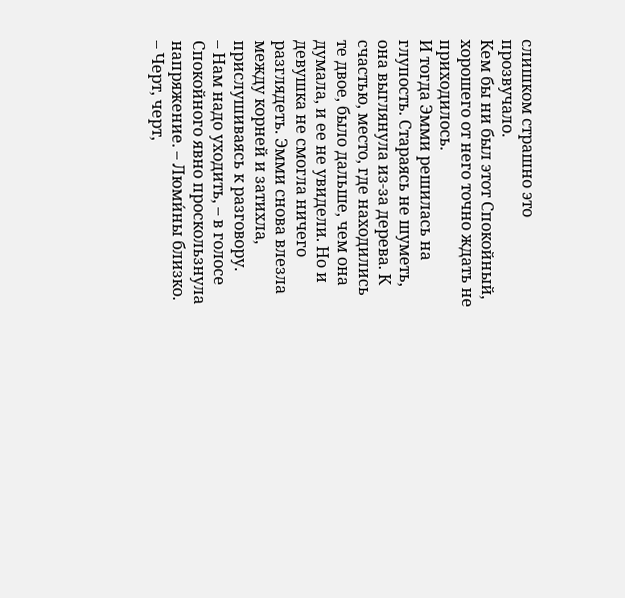слишком страшно это прозвучало.
Кем бы ни был этот Спокойный, хорошего от него точно ждать не приходилось.
И тогда Эмми решилась на глупость. Стараясь не шуметь, она выглянула из-за дерева. К счастью, место, где находились те двое, было дальше, чем она думала, и ее не увидели. Но и девушка не смогла ничего разглядеть. Эмми снова влезла между корней и затихла, прислушиваясь к разговору.
– Нам надо уходить, – в голосе Спокойного явно проскользнула напряжение. – Люми́ны близко.
– Черт, черт,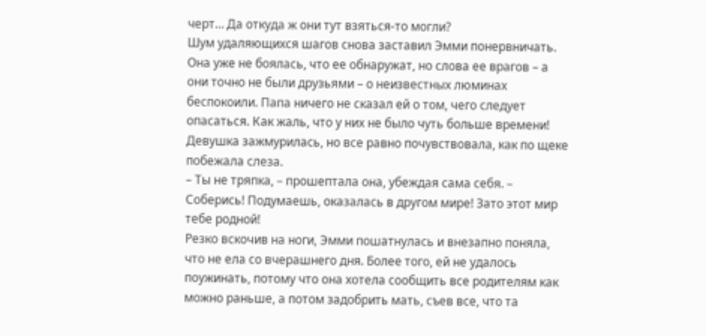черт… Да откуда ж они тут взяться-то могли?
Шум удаляющихся шагов снова заставил Эмми понервничать. Она уже не боялась, что ее обнаружат, но слова ее врагов – а они точно не были друзьями – о неизвестных люминах беспокоили. Папа ничего не сказал ей о том, чего следует опасаться. Как жаль, что у них не было чуть больше времени!
Девушка зажмурилась, но все равно почувствовала, как по щеке побежала слеза.
– Ты не тряпка, – прошептала она, убеждая сама себя. – Соберись! Подумаешь, оказалась в другом мире! Зато этот мир тебе родной!
Резко вскочив на ноги, Эмми пошатнулась и внезапно поняла, что не ела со вчерашнего дня. Более того, ей не удалось поужинать, потому что она хотела сообщить все родителям как можно раньше, а потом задобрить мать, съев все, что та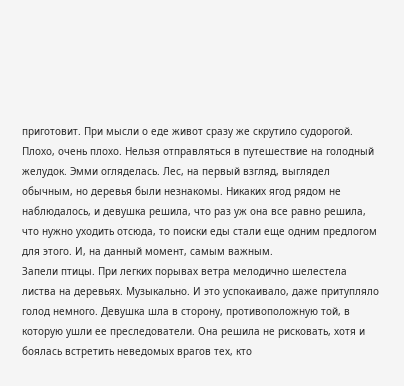приготовит. При мысли о еде живот сразу же скрутило судорогой. Плохо, очень плохо. Нельзя отправляться в путешествие на голодный желудок. Эмми огляделась. Лес, на первый взгляд, выглядел обычным, но деревья были незнакомы. Никаких ягод рядом не наблюдалось, и девушка решила, что раз уж она все равно решила, что нужно уходить отсюда, то поиски еды стали еще одним предлогом для этого. И, на данный момент, самым важным.
Запели птицы. При легких порывах ветра мелодично шелестела листва на деревьях. Музыкально. И это успокаивало, даже притупляло голод немного. Девушка шла в сторону, противоположную той, в которую ушли ее преследователи. Она решила не рисковать, хотя и боялась встретить неведомых врагов тех, кто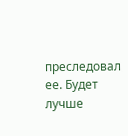преследовал ее. Будет лучше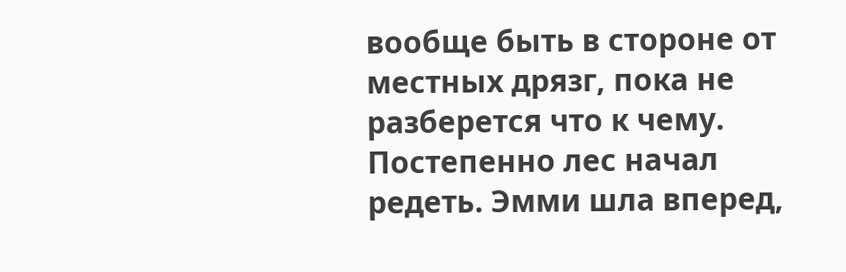вообще быть в стороне от местных дрязг, пока не разберется что к чему.
Постепенно лес начал редеть. Эмми шла вперед,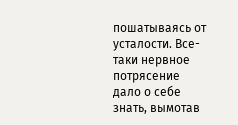пошатываясь от усталости. Все-таки нервное потрясение дало о себе знать, вымотав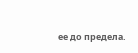ее до предела.